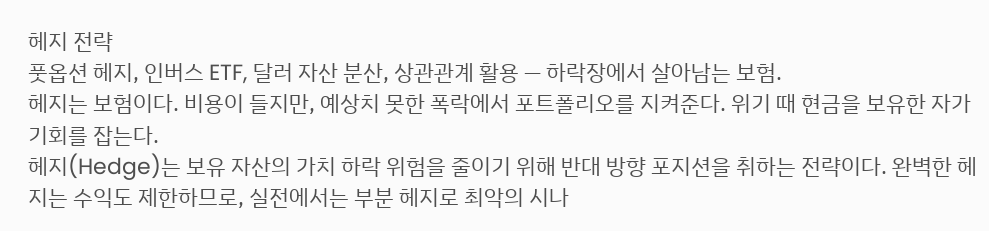헤지 전략
풋옵션 헤지, 인버스 ETF, 달러 자산 분산, 상관관계 활용 — 하락장에서 살아남는 보험.
헤지는 보험이다. 비용이 들지만, 예상치 못한 폭락에서 포트폴리오를 지켜준다. 위기 때 현금을 보유한 자가 기회를 잡는다.
헤지(Hedge)는 보유 자산의 가치 하락 위험을 줄이기 위해 반대 방향 포지션을 취하는 전략이다. 완벽한 헤지는 수익도 제한하므로, 실전에서는 부분 헤지로 최악의 시나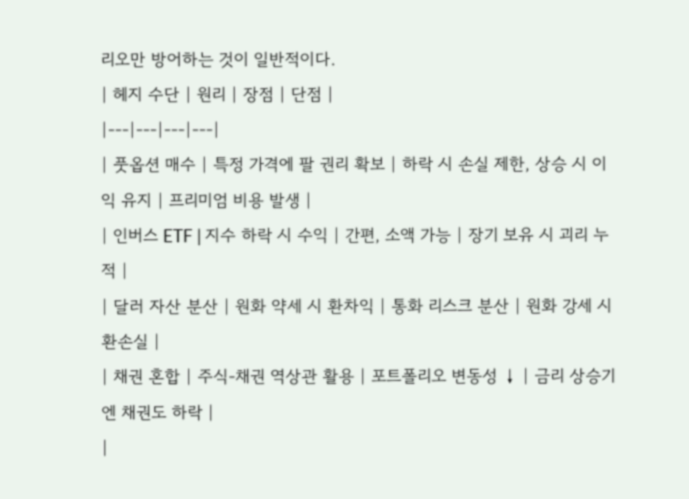리오만 방어하는 것이 일반적이다.
| 헤지 수단 | 원리 | 장점 | 단점 |
|---|---|---|---|
| 풋옵션 매수 | 특정 가격에 팔 권리 확보 | 하락 시 손실 제한, 상승 시 이익 유지 | 프리미엄 비용 발생 |
| 인버스 ETF | 지수 하락 시 수익 | 간편, 소액 가능 | 장기 보유 시 괴리 누적 |
| 달러 자산 분산 | 원화 약세 시 환차익 | 통화 리스크 분산 | 원화 강세 시 환손실 |
| 채권 혼합 | 주식-채권 역상관 활용 | 포트폴리오 변동성 ↓ | 금리 상승기엔 채권도 하락 |
|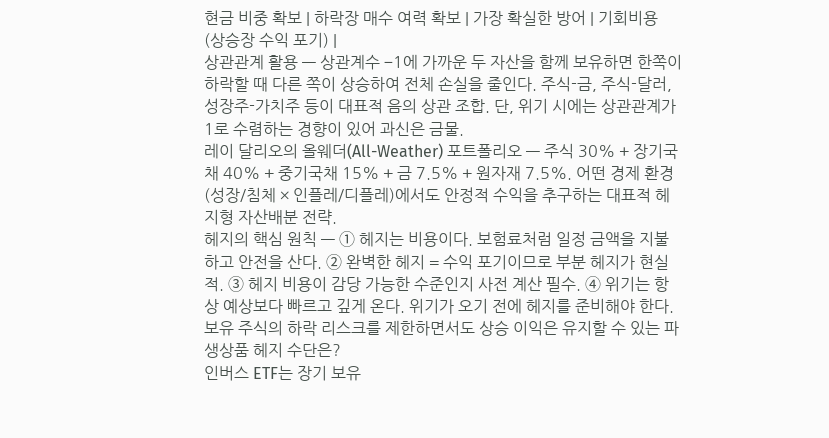현금 비중 확보 | 하락장 매수 여력 확보 | 가장 확실한 방어 | 기회비용 (상승장 수익 포기) |
상관관계 활용 — 상관계수 −1에 가까운 두 자산을 함께 보유하면 한쪽이 하락할 때 다른 쪽이 상승하여 전체 손실을 줄인다. 주식-금, 주식-달러, 성장주-가치주 등이 대표적 음의 상관 조합. 단, 위기 시에는 상관관계가 1로 수렴하는 경향이 있어 과신은 금물.
레이 달리오의 올웨더(All-Weather) 포트폴리오 — 주식 30% + 장기국채 40% + 중기국채 15% + 금 7.5% + 원자재 7.5%. 어떤 경제 환경(성장/침체 × 인플레/디플레)에서도 안정적 수익을 추구하는 대표적 헤지형 자산배분 전략.
헤지의 핵심 원칙 — ① 헤지는 비용이다. 보험료처럼 일정 금액을 지불하고 안전을 산다. ② 완벽한 헤지 = 수익 포기이므로 부분 헤지가 현실적. ③ 헤지 비용이 감당 가능한 수준인지 사전 계산 필수. ④ 위기는 항상 예상보다 빠르고 깊게 온다. 위기가 오기 전에 헤지를 준비해야 한다.
보유 주식의 하락 리스크를 제한하면서도 상승 이익은 유지할 수 있는 파생상품 헤지 수단은?
인버스 ETF는 장기 보유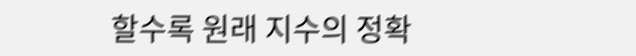할수록 원래 지수의 정확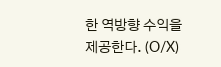한 역방향 수익을 제공한다. (O/X)